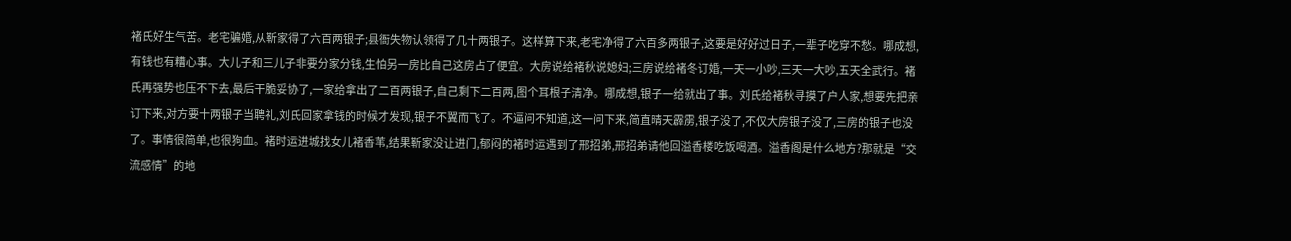褚氏好生气苦。老宅骗婚,从靳家得了六百两银子;县衙失物认领得了几十两银子。这样算下来,老宅净得了六百多两银子,这要是好好过日子,一辈子吃穿不愁。哪成想,有钱也有糟心事。大儿子和三儿子非要分家分钱,生怕另一房比自己这房占了便宜。大房说给褚秋说媳妇;三房说给褚冬订婚,一天一小吵,三天一大吵,五天全武行。褚氏再强势也压不下去,最后干脆妥协了,一家给拿出了二百两银子,自己剩下二百两,图个耳根子清净。哪成想,银子一给就出了事。刘氏给褚秋寻摸了户人家,想要先把亲订下来,对方要十两银子当聘礼,刘氏回家拿钱的时候才发现,银子不翼而飞了。不逼问不知道,这一问下来,简直晴天霹雳,银子没了,不仅大房银子没了,三房的银子也没了。事情很简单,也很狗血。褚时运进城找女儿褚香苇,结果靳家没让进门,郁闷的褚时运遇到了邢招弟,邢招弟请他回溢香楼吃饭喝酒。溢香阁是什么地方?那就是“交流感情”的地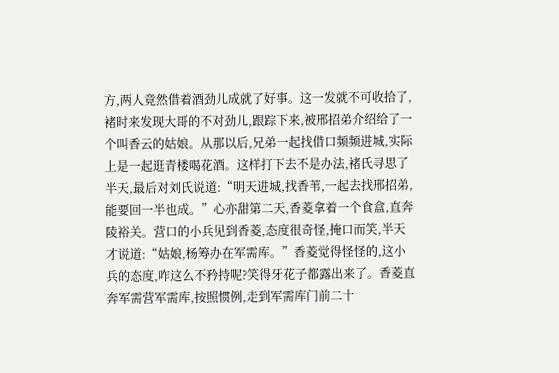方,两人竟然借着酒劲儿成就了好事。这一发就不可收拾了,褚时来发现大哥的不对劲儿,跟踪下来,被邢招弟介绍给了一个叫香云的姑娘。从那以后,兄弟一起找借口频频进城,实际上是一起逛青楼喝花酒。这样打下去不是办法,褚氏寻思了半天,最后对刘氏说道:“明天进城,找香苇,一起去找邢招弟,能要回一半也成。”心亦甜第二天,香菱拿着一个食盒,直奔陵裕关。营口的小兵见到香菱,态度很奇怪,掩口而笑,半天才说道:“姑娘,杨筹办在军需库。”香菱觉得怪怪的,这小兵的态度,咋这么不矜持呢?笑得牙花子都露出来了。香菱直奔军需营军需库,按照惯例,走到军需库门前二十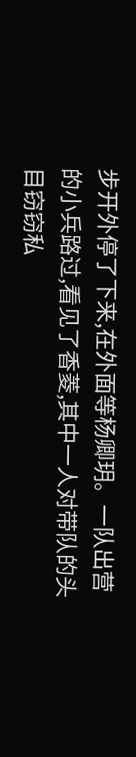步开外停了下来,在外面等杨卿玥。一队出营的小兵路过,看见了香菱,其中一人对带队的头目窃窃私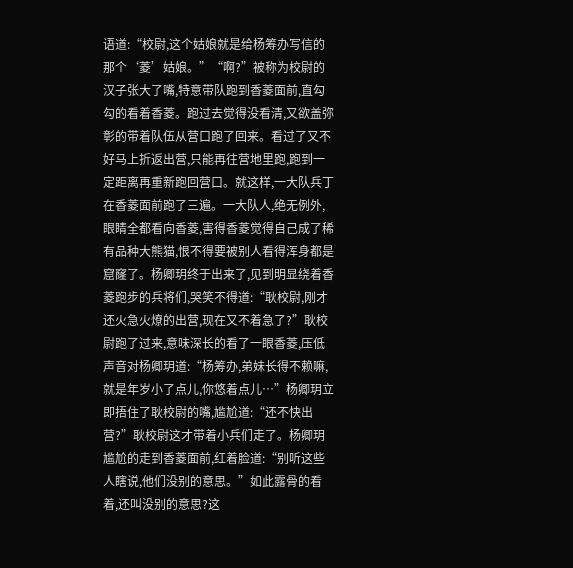语道:“校尉,这个姑娘就是给杨筹办写信的那个‘菱’姑娘。”“啊?”被称为校尉的汉子张大了嘴,特意带队跑到香菱面前,直勾勾的看着香菱。跑过去觉得没看清,又欲盖弥彰的带着队伍从营口跑了回来。看过了又不好马上折返出营,只能再往营地里跑,跑到一定距离再重新跑回营口。就这样,一大队兵丁在香菱面前跑了三遍。一大队人,绝无例外,眼睛全都看向香菱,害得香菱觉得自己成了稀有品种大熊猫,恨不得要被别人看得浑身都是窟窿了。杨卿玥终于出来了,见到明显绕着香菱跑步的兵将们,哭笑不得道:“耿校尉,刚才还火急火燎的出营,现在又不着急了?”耿校尉跑了过来,意味深长的看了一眼香菱,压低声音对杨卿玥道:“杨筹办,弟妹长得不赖嘛,就是年岁小了点儿,你悠着点儿…”杨卿玥立即捂住了耿校尉的嘴,尴尬道:“还不快出营?”耿校尉这才带着小兵们走了。杨卿玥尴尬的走到香菱面前,红着脸道:“别听这些人瞎说,他们没别的意思。”如此露骨的看着,还叫没别的意思?这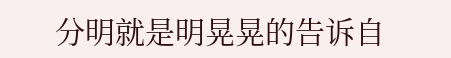分明就是明晃晃的告诉自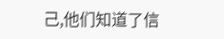己,他们知道了信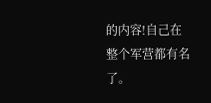的内容!自己在整个军营都有名了。